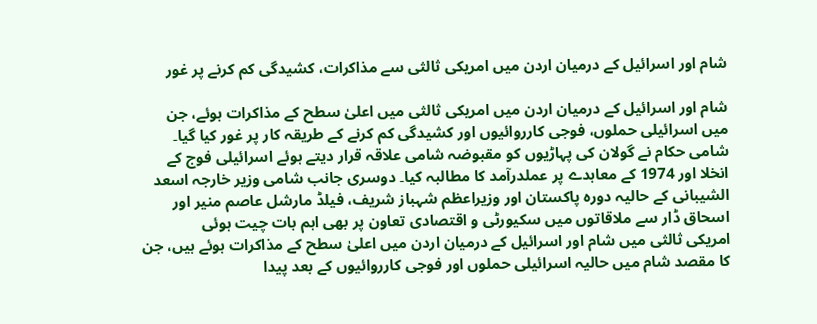شام اور اسرائیل کے درمیان اردن میں امریکی ثالثی سے مذاکرات، کشیدگی کم کرنے پر غور

شام اور اسرائیل کے درمیان اردن میں امریکی ثالثی میں اعلیٰ سطح کے مذاکرات ہوئے، جن میں اسرائیلی حملوں، فوجی کارروائیوں اور کشیدگی کم کرنے کے طریقہ کار پر غور کیا گیا۔ شامی حکام نے گولان کی پہاڑیوں کو مقبوضہ شامی علاقہ قرار دیتے ہوئے اسرائیلی فوج کے انخلا اور 1974 کے معاہدے پر عملدرآمد کا مطالبہ کیا۔ دوسری جانب شامی وزیر خارجہ اسعد الشیبانی کے حالیہ دورہ پاکستان اور وزیراعظم شہباز شریف، فیلڈ مارشل عاصم منیر اور اسحاق ڈار سے ملاقاتوں میں سکیورٹی و اقتصادی تعاون پر بھی اہم بات چیت ہوئی
امریکی ثالثی میں شام اور اسرائیل کے درمیان اردن میں اعلیٰ سطح کے مذاکرات ہوئے ہیں، جن کا مقصد شام میں حالیہ اسرائیلی حملوں اور فوجی کارروائیوں کے بعد پیدا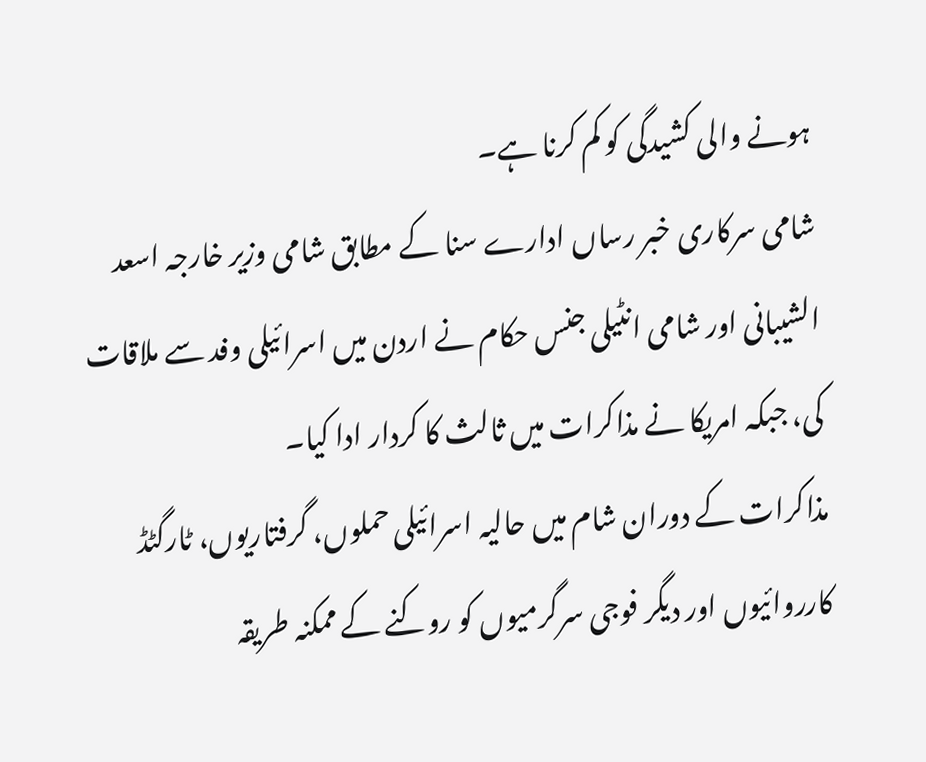ہونے والی کشیدگی کو کم کرنا ہے۔
شامی سرکاری خبر رساں ادارے سنا کے مطابق شامی وزیر خارجہ اسعد الشیبانی اور شامی انٹیلی جنس حکام نے اردن میں اسرائیلی وفد سے ملاقات کی، جبکہ امریکا نے مذاکرات میں ثالث کا کردار ادا کیا۔
مذاکرات کے دوران شام میں حالیہ اسرائیلی حملوں، گرفتاریوں، ٹارگٹڈ کارروائیوں اور دیگر فوجی سرگرمیوں کو روکنے کے ممکنہ طریقہ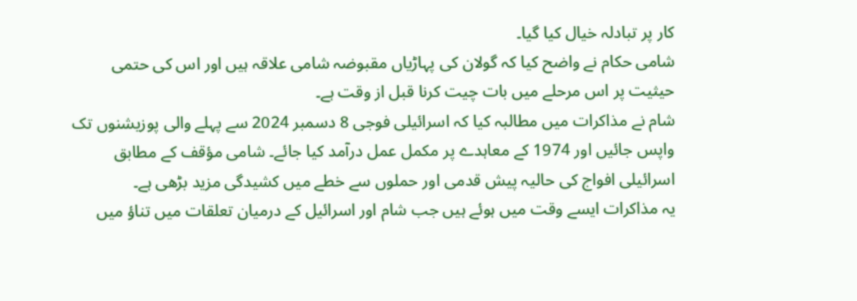کار پر تبادلہ خیال کیا گیا۔
شامی حکام نے واضح کیا کہ گولان کی پہاڑیاں مقبوضہ شامی علاقہ ہیں اور اس کی حتمی حیثیت پر اس مرحلے میں بات چیت کرنا قبل از وقت ہے۔
شام نے مذاکرات میں مطالبہ کیا کہ اسرائیلی فوجی 8 دسمبر 2024 سے پہلے والی پوزیشنوں تک واپس جائیں اور 1974 کے معاہدے پر مکمل عمل درآمد کیا جائے۔ شامی مؤقف کے مطابق اسرائیلی افواج کی حالیہ پیش قدمی اور حملوں سے خطے میں کشیدگی مزید بڑھی ہے۔
یہ مذاکرات ایسے وقت میں ہوئے ہیں جب شام اور اسرائیل کے درمیان تعلقات میں تناؤ میں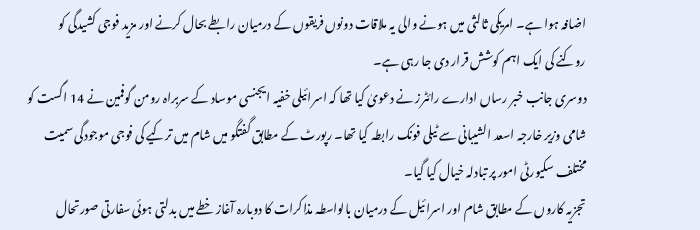اضافہ ہوا ہے۔ امریکی ثالثی میں ہونے والی یہ ملاقات دونوں فریقوں کے درمیان رابطے بحال کرنے اور مزید فوجی کشیدگی کو روکنے کی ایک اہم کوشش قرار دی جا رہی ہے۔
دوسری جانب خبر رساں ادارے رائٹرز نے دعویٰ کیا تھا کہ اسرائیلی خفیہ ایجنسی موساد کے سربراہ رومن گوفمین نے 14 اگست کو شامی وزیر خارجہ اسعد الشیبانی سے ٹیلی فونک رابطہ کیا تھا۔ رپورٹ کے مطابق گفتگو میں شام میں ترکیے کی فوجی موجودگی سمیت مختلف سکیورٹی امور پر تبادلہ خیال کیا گیا۔
تجزیہ کاروں کے مطابق شام اور اسرائیل کے درمیان بالواسطہ مذاکرات کا دوبارہ آغاز خطے میں بدلتی ہوئی سفارتی صورتحال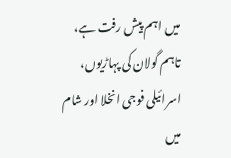میں اہم پیش رفت ہے، تاہم گولان کی پہاڑیوں، اسرائیلی فوجی انخلا اور شام میں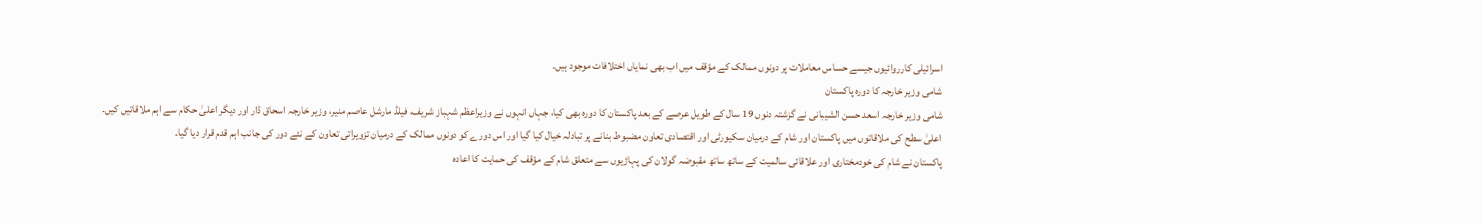اسرائیلی کارروائیوں جیسے حساس معاملات پر دونوں ممالک کے مؤقف میں اب بھی نمایاں اختلافات موجود ہیں۔
شامی وزیر خارجہ کا دورہ پاکستان
شامی وزیر خارجہ اسعد حسن الشیبانی نے گزشتہ دنوں 19 سال کے طویل عرصے کے بعد پاکستان کا دورہ بھی کیا، جہاں انہوں نے وزیراعظم شہباز شریف، فیلڈ مارشل عاصم منیر، وزیر خارجہ اسحاق ڈار اور دیگر اعلیٰ حکام سے اہم ملاقاتیں کیں۔
اعلیٰ سطح کی ملاقاتوں میں پاکستان اور شام کے درمیان سکیورٹی اور اقتصادی تعاون مضبوط بنانے پر تبادلہ خیال کیا گیا اور اس دورے کو دونوں ممالک کے درمیان تزویراتی تعاون کے نئے دور کی جانب اہم قدم قرار دیا گیا۔
پاکستان نے شام کی خودمختاری اور علاقائی سالمیت کے ساتھ ساتھ مقبوضہ گولان کی پہاڑیوں سے متعلق شام کے مؤقف کی حمایت کا اعادہ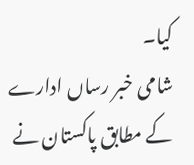کیا۔
شامی خبر رساں ادارے کے مطابق پاکستان نے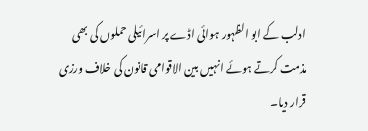ادلب کے ابو الظہور ہوائی اڈے پر اسرائیلی حملوں کی بھی مذمت کرتے ہوئے انہیں بین الاقوامی قانون کی خلاف ورزی قرار دیا۔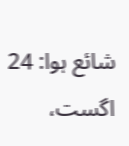شائع ہوا: 24 اگست،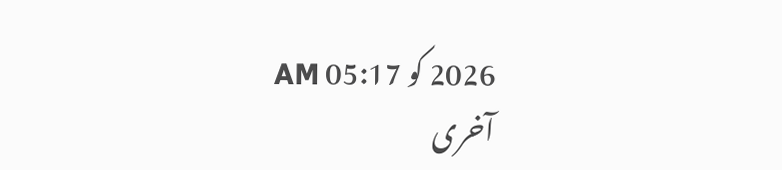2026 کو 05:17 AM
آخری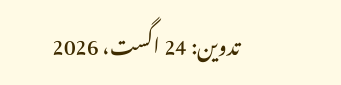تدوین: 24 اگست، 2026